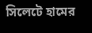সিলেটে হামের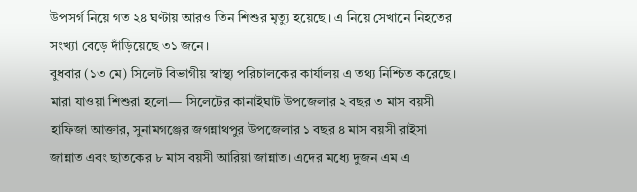উপসর্গ নিয়ে গত ২৪ ঘণ্টায় আরও তিন শিশুর মৃত্যু হয়েছে। এ নিয়ে সেখানে নিহতের সংখ্যা বেড়ে দাঁড়িয়েছে ৩১ জনে।
বুধবার (১৩ মে) সিলেট বিভাগীয় স্বাস্থ্য পরিচালকের কার্যালয় এ তথ্য নিশ্চিত করেছে।
মারা যাওয়া শিশুরা হলো— সিলেটের কানাইঘাট উপজেলার ২ বছর ৩ মাস বয়সী হাফিজা আক্তার, সুনামগঞ্জের জগন্নাথপুর উপজেলার ১ বছর ৪ মাস বয়সী রাইসা জান্নাত এবং ছাতকের ৮ মাস বয়সী আরিয়া জান্নাত। এদের মধ্যে দুজন এম এ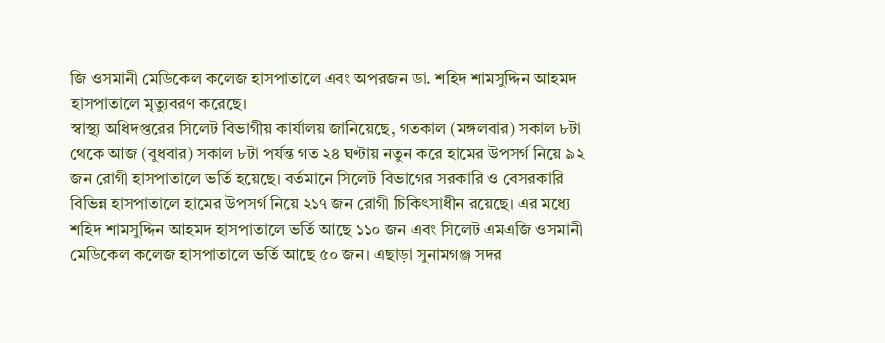জি ওসমানী মেডিকেল কলেজ হাসপাতালে এবং অপরজন ডা. শহিদ শামসুদ্দিন আহমদ হাসপাতালে মৃত্যুবরণ করেছে।
স্বাস্থ্য অধিদপ্তরের সিলেট বিভাগীয় কার্যালয় জানিয়েছে, গতকাল (মঙ্গলবার) সকাল ৮টা থেকে আজ (বুধবার) সকাল ৮টা পর্যন্ত গত ২৪ ঘণ্টায় নতুন করে হামের উপসর্গ নিয়ে ৯২ জন রোগী হাসপাতালে ভর্তি হয়েছে। বর্তমানে সিলেট বিভাগের সরকারি ও বেসরকারি বিভিন্ন হাসপাতালে হামের উপসর্গ নিয়ে ২১৭ জন রোগী চিকিৎসাধীন রয়েছে। এর মধ্যে শহিদ শামসুদ্দিন আহমদ হাসপাতালে ভর্তি আছে ১১০ জন এবং সিলেট এমএজি ওসমানী মেডিকেল কলেজ হাসপাতালে ভর্তি আছে ৫০ জন। এছাড়া সুনামগঞ্জ সদর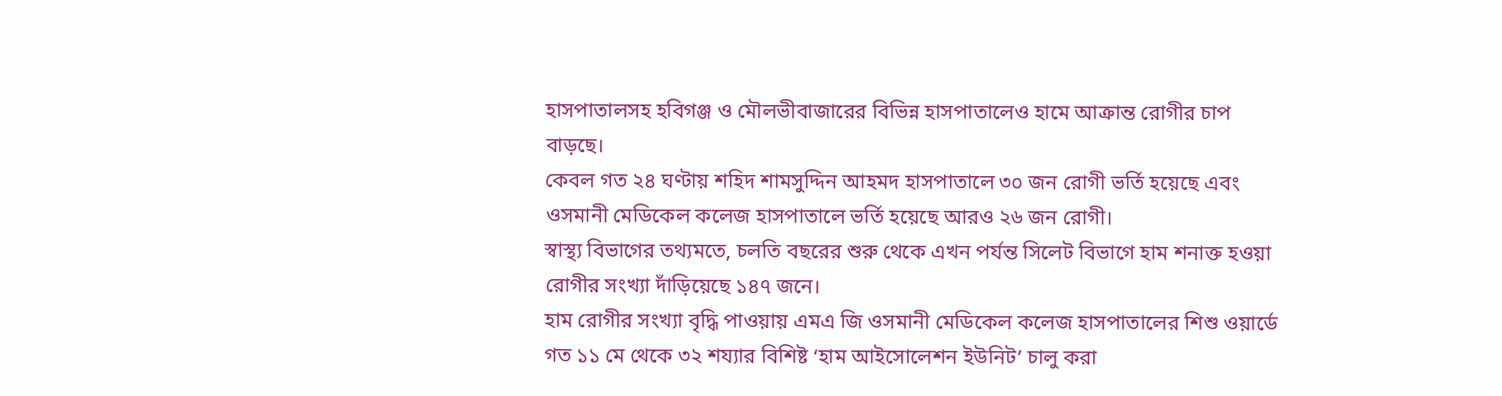হাসপাতালসহ হবিগঞ্জ ও মৌলভীবাজারের বিভিন্ন হাসপাতালেও হামে আক্রান্ত রোগীর চাপ বাড়ছে।
কেবল গত ২৪ ঘণ্টায় শহিদ শামসুদ্দিন আহমদ হাসপাতালে ৩০ জন রোগী ভর্তি হয়েছে এবং ওসমানী মেডিকেল কলেজ হাসপাতালে ভর্তি হয়েছে আরও ২৬ জন রোগী।
স্বাস্থ্য বিভাগের তথ্যমতে, চলতি বছরের শুরু থেকে এখন পর্যন্ত সিলেট বিভাগে হাম শনাক্ত হওয়া রোগীর সংখ্যা দাঁড়িয়েছে ১৪৭ জনে।
হাম রোগীর সংখ্যা বৃদ্ধি পাওয়ায় এমএ জি ওসমানী মেডিকেল কলেজ হাসপাতালের শিশু ওয়ার্ডে গত ১১ মে থেকে ৩২ শয্যার বিশিষ্ট ‘হাম আইসোলেশন ইউনিট’ চালু করা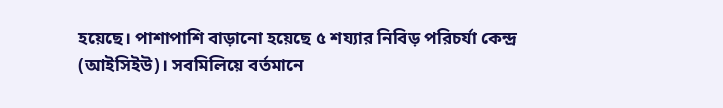হয়েছে। পাশাপাশি বাড়ানো হয়েছে ৫ শয্যার নিবিড় পরিচর্যা কেন্দ্র (আইসিইউ)। সবমিলিয়ে বর্তমানে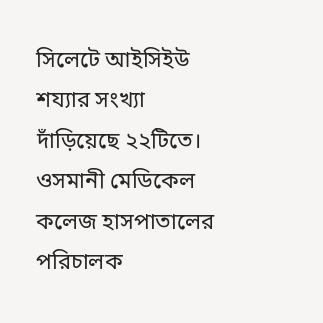সিলেটে আইসিইউ শয্যার সংখ্যা দাঁড়িয়েছে ২২টিতে।
ওসমানী মেডিকেল কলেজ হাসপাতালের পরিচালক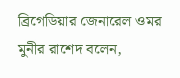ব্রিগেডিয়ার জেনারেল ওমর মুনীর রাশেদ বলেন,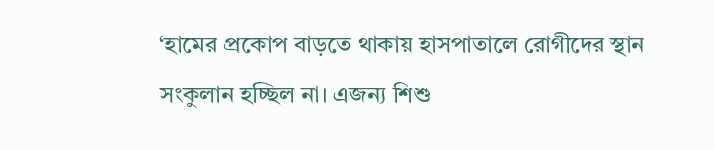‘হামের প্রকোপ বাড়তে থাকায় হাসপাতালে রোগীদের স্থান সংকুলান হচ্ছিল না। এজন্য শিশু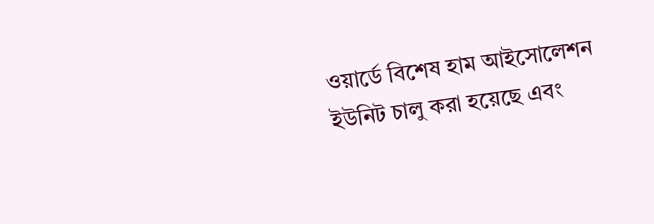ওয়ার্ডে বিশেষ হাম আইসোলেশন ইউনিট চালু করা হয়েছে এবং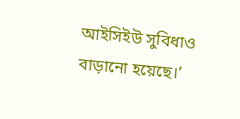আইসিইউ সুবিধাও বাড়ানো হয়েছে।’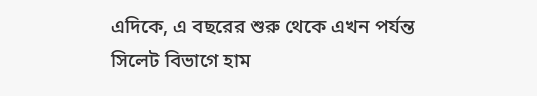এদিকে, এ বছরের শুরু থেকে এখন পর্যন্ত সিলেট বিভাগে হাম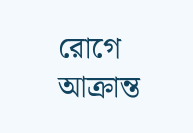রোগে আক্রান্ত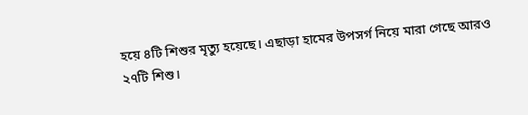হয়ে ৪টি শিশুর মৃত্যু হয়েছে। এছাড়া হামের উপসর্গ নিয়ে মারা গেছে আরও ২৭টি শিশু।